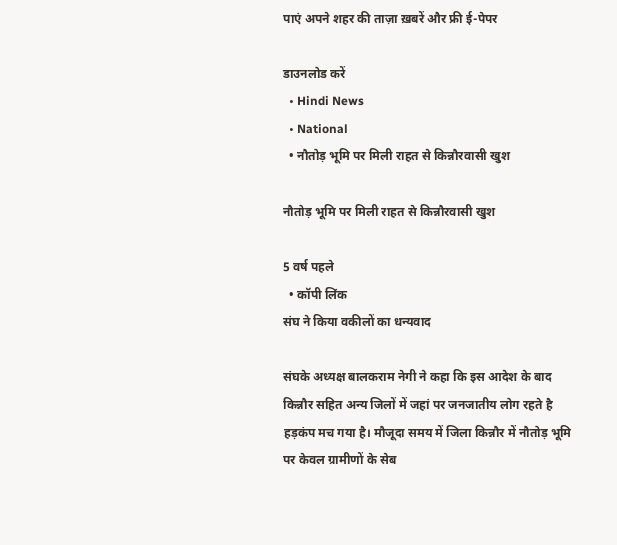पाएं अपने शहर की ताज़ा ख़बरें और फ्री ई-पेपर

डाउनलोड करें
  • Hindi News
  • National
  • नौतोड़ भूमि पर मिली राहत से किन्नौरवासी खुश

नौतोड़ भूमि पर मिली राहत से किन्नौरवासी खुश

5 वर्ष पहले
  • कॉपी लिंक
संघ ने किया वकीलों का धन्यवाद

संघके अध्यक्ष बालकराम नेगी ने कहा कि इस आदेश के बाद किन्नौर सहित अन्य जिलों में जहां पर जनजातीय लोग रहते है हड़कंप मच गया है। मौजूदा समय में जिला किन्नौर में नौतोड़ भूमि पर केवल ग्रामीणों के सेब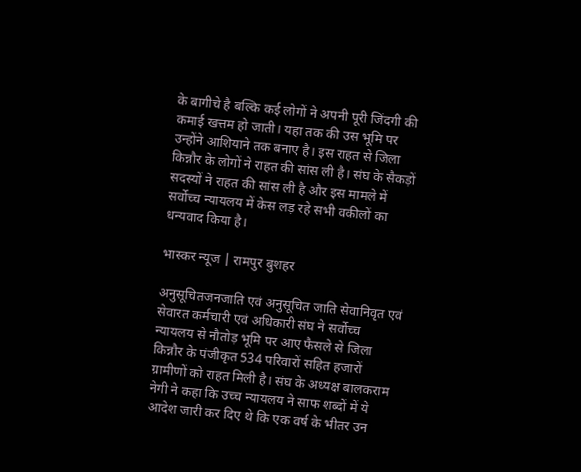के बागीचे है बल्कि कई लोगों ने अपनी पूरी जिंदगी की कमाई खत्तम हो जाती। यहा तक की उस भूमि पर उन्होंने आशियाने तक बनाए है। इस राहत से जिला किन्नौर के लोगों ने राहत की सांस ली है। संघ के सैकड़ों सदस्यों ने राहत की सांस ली है और इस मामले में सर्वोच्च न्यायलय में केस लड़ रहे सभी वकीलों का धन्यवाद किया है।

भास्कर न्यूज | रामपुर बुशहर

अनुसूचितजनजाति एवं अनुसूचित जाति सेवानिवृत एवं सेवारत कर्मचारी एवं अधिकारी संघ ने सर्वोच्च न्यायलय से नौतोड़ भूमि पर आए फैसले से जिला किन्नौर के पंजीकृत 534 परिवारों सहित हजारों ग्रामीणों को राहत मिली है। संघ के अध्यक्ष बालकराम नेगी ने कहा कि उच्च न्यायलय ने साफ शब्दों में ये आदेश जारी कर दिए थे कि एक वर्ष के भीतर उन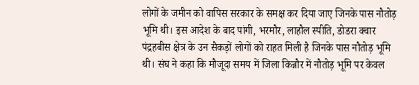लोगों के जमीन को वापिस सरकार के समक्ष कर दिया जाए जिनके पास नौतोड़ भूमि थी। इस आदेश के बाद पांगी, भरमौर, लाहौल स्पीति, डोडरा क्वार पंद्रहबीस क्षेत्र के उन सैकड़ों लोगों को राहत मिली है जिनके पास नौतोड़ भूमि थी। संघ ने कहा कि मौजूदा समय में जिला किन्नौर में नौतोड़ भूमि पर केवल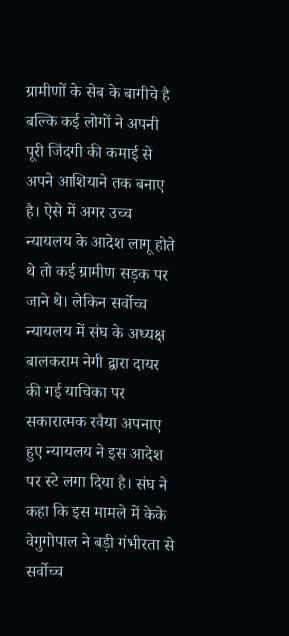ग्रामीणों के सेब के बागीचे है बल्कि कई लोगों ने अपनी पूरी जिंदगी की कमाई से अपने आशियाने तक बनाए है। ऐसे में अगर उच्च न्यायलय के आदेश लागू होते थे तो कई ग्रामीण सड़क पर जाने थे। लेकिन सर्वोच्च न्यायलय में संघ के अध्यक्ष बालकराम नेगी द्वारा दायर की गई याचिका पर सकारात्मक रवैया अपनाए हुए न्यायलय ने इस आदेश पर स्टे लगा दिया है। संघ ने कहा कि इस मामले में केके वेगुगोपाल ने बड़ी गंभीरता से सर्वोच्च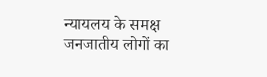न्यायलय के समक्ष जनजातीय लोगों का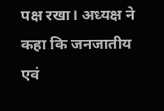पक्ष रखा। अध्यक्ष ने कहा कि जनजातीय एवं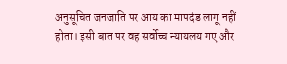अनुसूचित जनजाति पर आय का मापदंड लागू नहीं होता। इसी बात पर वह सर्वोच्च न्यायलय गए और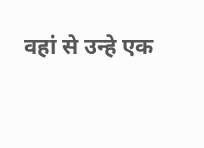वहां से उन्हे एक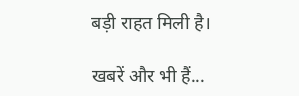बड़ी राहत मिली है।

खबरें और भी हैं...